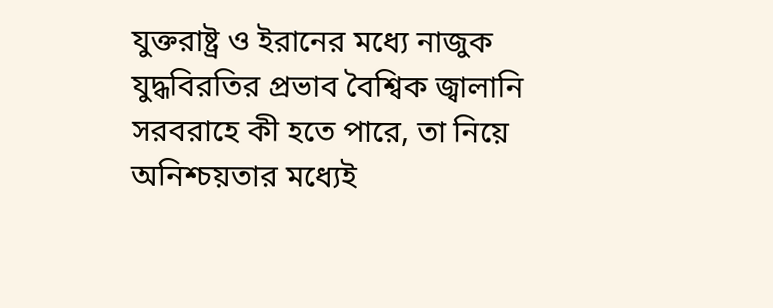যুক্তরাষ্ট্র ও ইরানের মধ্যে নাজুক যুদ্ধবিরতির প্রভাব বৈশ্বিক জ্বালানি সরবরাহে কী হতে পারে, তা নিয়ে অনিশ্চয়তার মধ্যেই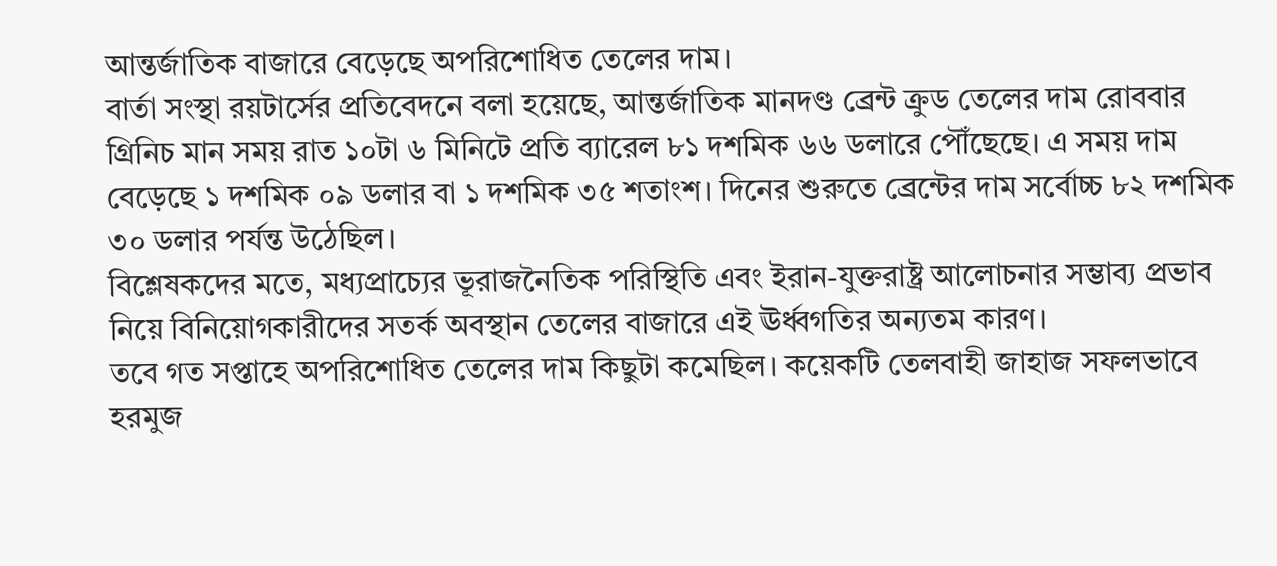আন্তর্জাতিক বাজারে বেড়েছে অপরিশোধিত তেলের দাম।
বার্তা সংস্থা রয়টার্সের প্রতিবেদনে বলা হয়েছে, আন্তর্জাতিক মানদণ্ড ব্রেন্ট ক্রুড তেলের দাম রোববার গ্রিনিচ মান সময় রাত ১০টা ৬ মিনিটে প্রতি ব্যারেল ৮১ দশমিক ৬৬ ডলারে পৌঁছেছে। এ সময় দাম বেড়েছে ১ দশমিক ০৯ ডলার বা ১ দশমিক ৩৫ শতাংশ। দিনের শুরুতে ব্রেন্টের দাম সর্বোচ্চ ৮২ দশমিক ৩০ ডলার পর্যন্ত উঠেছিল।
বিশ্লেষকদের মতে, মধ্যপ্রাচ্যের ভূরাজনৈতিক পরিস্থিতি এবং ইরান-যুক্তরাষ্ট্র আলোচনার সম্ভাব্য প্রভাব নিয়ে বিনিয়োগকারীদের সতর্ক অবস্থান তেলের বাজারে এই ঊর্ধ্বগতির অন্যতম কারণ।
তবে গত সপ্তাহে অপরিশোধিত তেলের দাম কিছুটা কমেছিল। কয়েকটি তেলবাহী জাহাজ সফলভাবে হরমুজ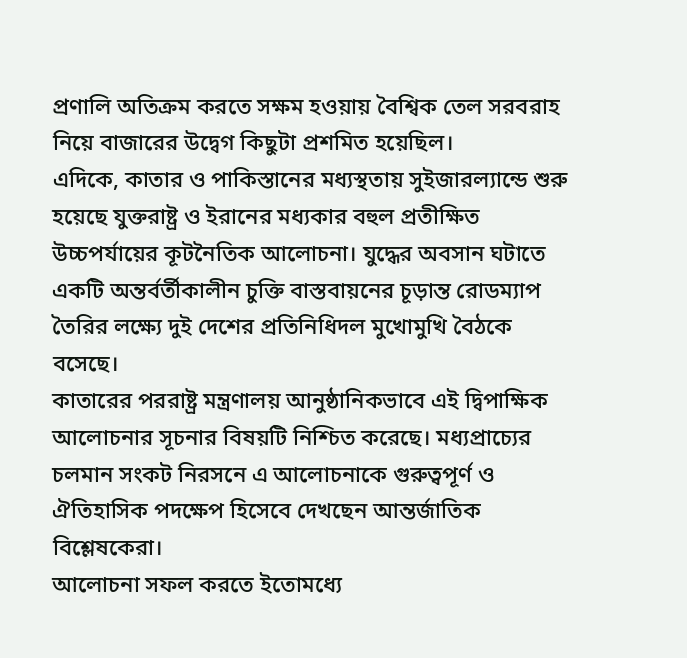প্রণালি অতিক্রম করতে সক্ষম হওয়ায় বৈশ্বিক তেল সরবরাহ নিয়ে বাজারের উদ্বেগ কিছুটা প্রশমিত হয়েছিল।
এদিকে, কাতার ও পাকিস্তানের মধ্যস্থতায় সুইজারল্যান্ডে শুরু হয়েছে যুক্তরাষ্ট্র ও ইরানের মধ্যকার বহুল প্রতীক্ষিত উচ্চপর্যায়ের কূটনৈতিক আলোচনা। যুদ্ধের অবসান ঘটাতে একটি অন্তর্বর্তীকালীন চুক্তি বাস্তবায়নের চূড়ান্ত রোডম্যাপ তৈরির লক্ষ্যে দুই দেশের প্রতিনিধিদল মুখোমুখি বৈঠকে বসেছে।
কাতারের পররাষ্ট্র মন্ত্রণালয় আনুষ্ঠানিকভাবে এই দ্বিপাক্ষিক আলোচনার সূচনার বিষয়টি নিশ্চিত করেছে। মধ্যপ্রাচ্যের চলমান সংকট নিরসনে এ আলোচনাকে গুরুত্বপূর্ণ ও ঐতিহাসিক পদক্ষেপ হিসেবে দেখছেন আন্তর্জাতিক বিশ্লেষকেরা।
আলোচনা সফল করতে ইতোমধ্যে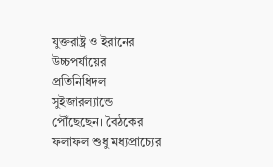যুক্তরাষ্ট্র ও ইরানের উচ্চপর্যায়ের প্রতিনিধিদল সুইজারল্যান্ডে পৌঁছেছেন। বৈঠকের ফলাফল শুধু মধ্যপ্রাচ্যের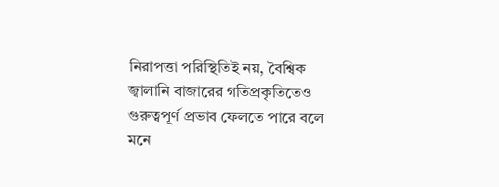নিরাপত্তা পরিস্থিতিই নয়, বৈশ্বিক জ্বালানি বাজারের গতিপ্রকৃতিতেও গুরুত্বপূর্ণ প্রভাব ফেলতে পারে বলে মনে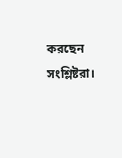করছেন সংশ্লিষ্টরা।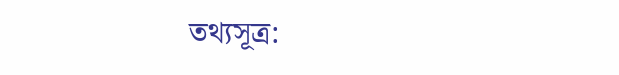তথ্যসূত্র: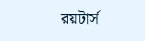রয়টার্স